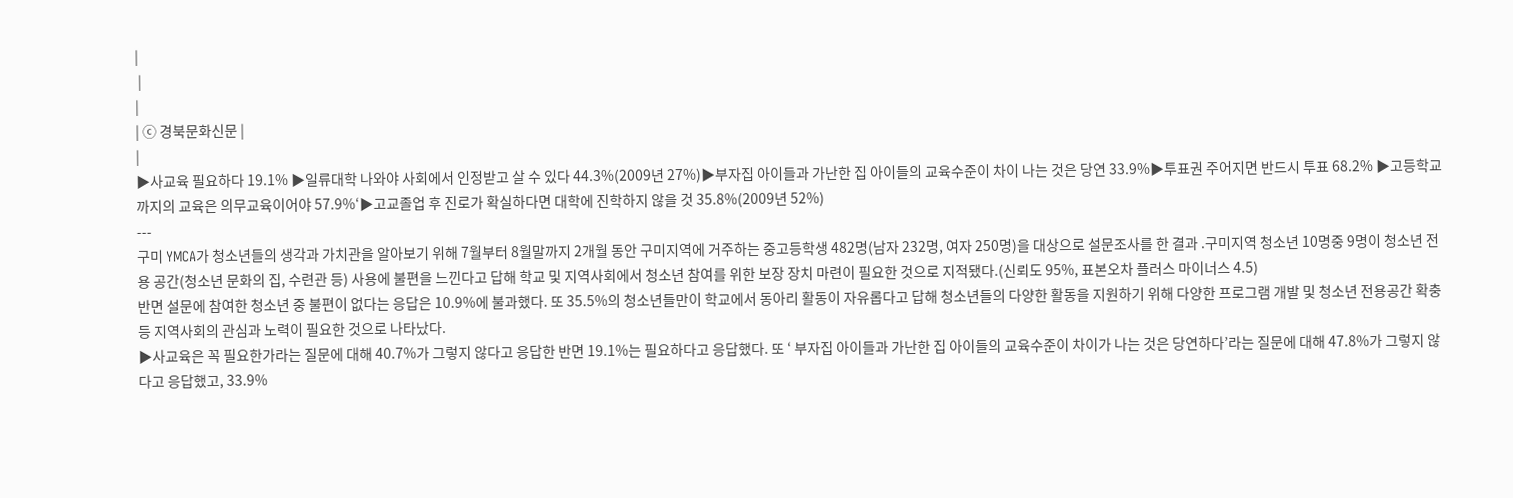|
 |
|
| ⓒ 경북문화신문 |
|
▶사교육 필요하다 19.1% ▶일류대학 나와야 사회에서 인정받고 살 수 있다 44.3%(2009년 27%)▶부자집 아이들과 가난한 집 아이들의 교육수준이 차이 나는 것은 당연 33.9%▶투표권 주어지면 반드시 투표 68.2% ▶고등학교 까지의 교육은 의무교육이어야 57.9%‘▶고교졸업 후 진로가 확실하다면 대학에 진학하지 않을 것 35.8%(2009년 52%)
---
구미 YMCA가 청소년들의 생각과 가치관을 알아보기 위해 7월부터 8월말까지 2개월 동안 구미지역에 거주하는 중고등학생 482명(남자 232명, 여자 250명)을 대상으로 설문조사를 한 결과 .구미지역 청소년 10명중 9명이 청소년 전용 공간(청소년 문화의 집, 수련관 등) 사용에 불편을 느낀다고 답해 학교 및 지역사회에서 청소년 참여를 위한 보장 장치 마련이 필요한 것으로 지적됐다.(신뢰도 95%, 표본오차 플러스 마이너스 4.5)
반면 설문에 참여한 청소년 중 불편이 없다는 응답은 10.9%에 불과했다. 또 35.5%의 청소년들만이 학교에서 동아리 활동이 자유롭다고 답해 청소년들의 다양한 활동을 지원하기 위해 다양한 프로그램 개발 및 청소년 전용공간 확충등 지역사회의 관심과 노력이 필요한 것으로 나타났다.
▶사교육은 꼭 필요한가라는 질문에 대해 40.7%가 그렇지 않다고 응답한 반면 19.1%는 필요하다고 응답했다. 또 ‘ 부자집 아이들과 가난한 집 아이들의 교육수준이 차이가 나는 것은 당연하다’라는 질문에 대해 47.8%가 그렇지 않다고 응답했고, 33.9%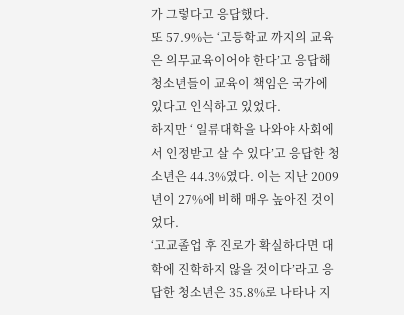가 그렇다고 응답했다.
또 57.9%는 ‘고등학교 까지의 교육은 의무교육이어야 한다’고 응답해 청소년들이 교육이 책임은 국가에 있다고 인식하고 있었다.
하지만 ‘ 일류대학을 나와야 사회에서 인정받고 살 수 있다’고 응답한 청소년은 44.3%였다. 이는 지난 2009년이 27%에 비해 매우 높아진 것이었다.
‘고교졸업 후 진로가 확실하다면 대학에 진학하지 않을 것이다’라고 응답한 청소년은 35.8%로 나타나 지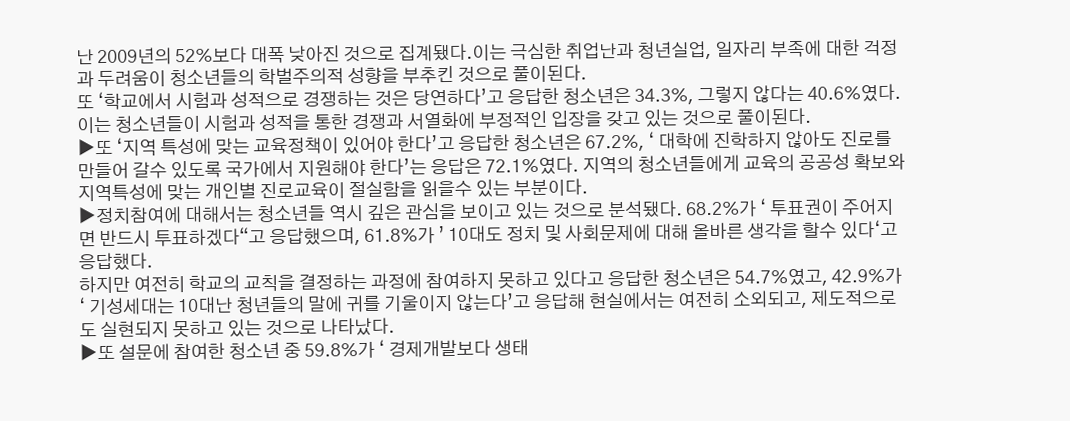난 2009년의 52%보다 대폭 낮아진 것으로 집계됐다.이는 극심한 취업난과 청년실업, 일자리 부족에 대한 걱정과 두려움이 청소년들의 학벌주의적 성향을 부추킨 것으로 풀이된다.
또 ‘학교에서 시험과 성적으로 경쟁하는 것은 당연하다’고 응답한 청소년은 34.3%, 그렇지 않다는 40.6%였다. 이는 청소년들이 시험과 성적을 통한 경쟁과 서열화에 부정적인 입장을 갖고 있는 것으로 풀이된다.
▶또 ‘지역 특성에 맞는 교육정책이 있어야 한다’고 응답한 청소년은 67.2%, ‘ 대학에 진학하지 않아도 진로를 만들어 갈수 있도록 국가에서 지원해야 한다’는 응답은 72.1%였다. 지역의 청소년들에게 교육의 공공성 확보와 지역특성에 맞는 개인별 진로교육이 절실함을 읽을수 있는 부분이다.
▶정치참여에 대해서는 청소년들 역시 깊은 관심을 보이고 있는 것으로 분석됐다. 68.2%가 ‘ 투표권이 주어지면 반드시 투표하겠다“고 응답했으며, 61.8%가 ’ 10대도 정치 및 사회문제에 대해 올바른 생각을 할수 있다‘고 응답했다.
하지만 여전히 학교의 교칙을 결정하는 과정에 참여하지 못하고 있다고 응답한 청소년은 54.7%였고, 42.9%가 ‘ 기성세대는 10대난 청년들의 말에 귀를 기울이지 않는다’고 응답해 현실에서는 여전히 소외되고, 제도적으로도 실현되지 못하고 있는 것으로 나타났다.
▶또 설문에 참여한 청소년 중 59.8%가 ‘ 경제개발보다 생태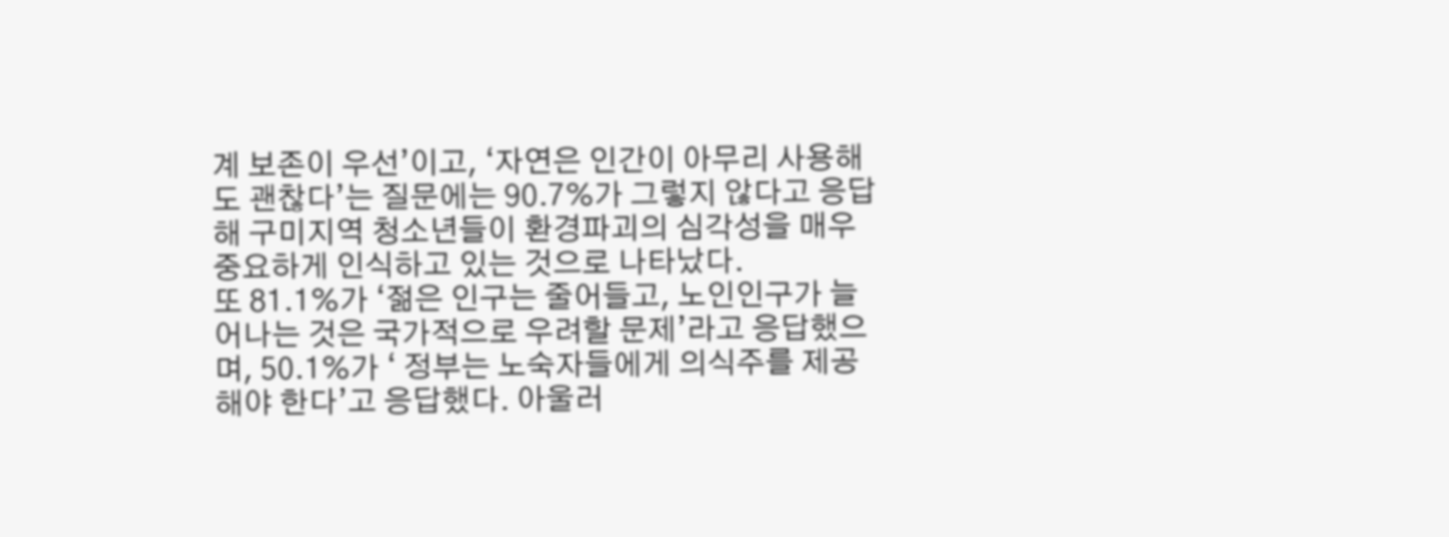계 보존이 우선’이고, ‘자연은 인간이 아무리 사용해도 괜찮다’는 질문에는 90.7%가 그렇지 않다고 응답해 구미지역 청소년들이 환경파괴의 심각성을 매우 중요하게 인식하고 있는 것으로 나타났다.
또 81.1%가 ‘젊은 인구는 줄어들고, 노인인구가 늘어나는 것은 국가적으로 우려할 문제’라고 응답했으며, 50.1%가 ‘ 정부는 노숙자들에게 의식주를 제공해야 한다’고 응답했다. 아울러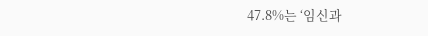47.8%는 ‘임신과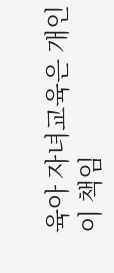육아 자녀교육은 개인이 책임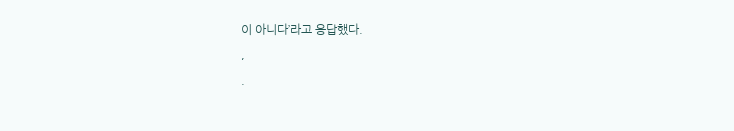이 아니다’라고 응답했다.
,
.